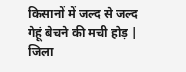किसानों में जल्द से जल्द गेहूं बेचने की मची होड़ |
जिला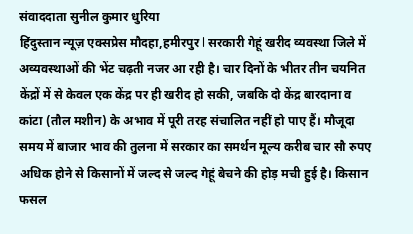संवाददाता सुनील कुमार धुरिया
हिंदुस्तान न्यूज़ एक्सप्रेस मौदहा,हमीरपुर l सरकारी गेहूं खरीद व्यवस्था जिले में अव्यवस्थाओं की भेंट चढ़ती नजर आ रही है। चार दिनों के भीतर तीन चयनित केंद्रों में से केवल एक केंद्र पर ही खरीद हो सकी, जबकि दो केंद्र बारदाना व कांटा (तौल मशीन) के अभाव में पूरी तरह संचालित नहीं हो पाए हैं। मौजूदा समय में बाजार भाव की तुलना में सरकार का समर्थन मूल्य करीब चार सौ रुपए अधिक होने से किसानों में जल्द से जल्द गेहूं बेचने की होड़ मची हुई है। किसान फसल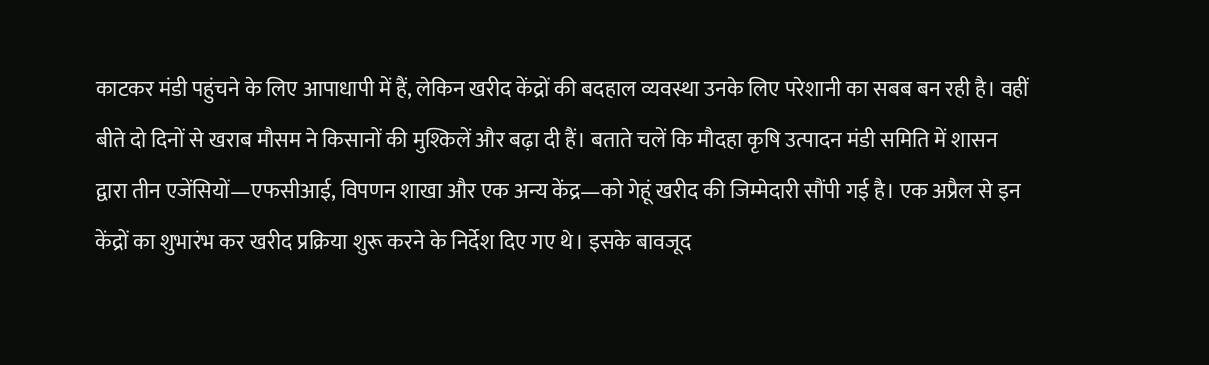काटकर मंडी पहुंचने के लिए आपाधापी में हैं, लेकिन खरीद केंद्रों की बदहाल व्यवस्था उनके लिए परेशानी का सबब बन रही है। वहीं बीते दो दिनों से खराब मौसम ने किसानों की मुश्किलें और बढ़ा दी हैं। बताते चलें कि मौदहा कृषि उत्पादन मंडी समिति में शासन द्वारा तीन एजेंसियों—एफसीआई, विपणन शाखा और एक अन्य केंद्र—को गेहूं खरीद की जिम्मेदारी सौंपी गई है। एक अप्रैल से इन केंद्रों का शुभारंभ कर खरीद प्रक्रिया शुरू करने के निर्देश दिए गए थे। इसके बावजूद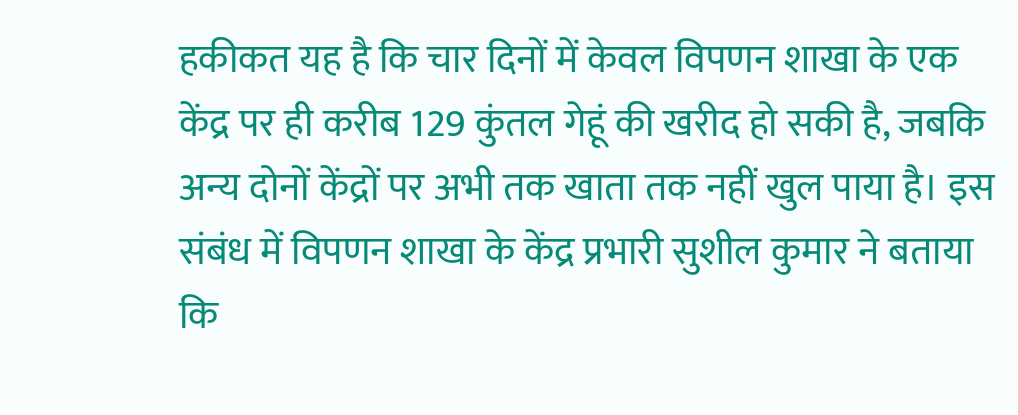हकीकत यह है कि चार दिनों में केवल विपणन शाखा के एक केंद्र पर ही करीब 129 कुंतल गेहूं की खरीद हो सकी है, जबकि अन्य दोनों केंद्रों पर अभी तक खाता तक नहीं खुल पाया है। इस संबंध में विपणन शाखा के केंद्र प्रभारी सुशील कुमार ने बताया कि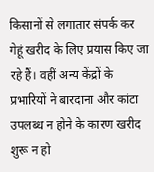किसानों से लगातार संपर्क कर गेहूं खरीद के लिए प्रयास किए जा रहे हैं। वहीं अन्य केंद्रों के प्रभारियों ने बारदाना और कांटा उपलब्ध न होने के कारण खरीद शुरू न हो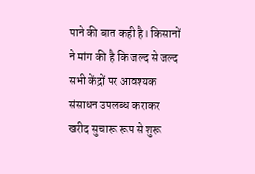पाने की बात कही है। किसानों ने मांग की है कि जल्द से जल्द सभी केंद्रों पर आवश्यक संसाधन उपलब्ध कराकर खरीद सुचारू रूप से शुरू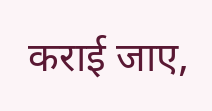कराई जाए,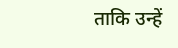ताकि उन्हें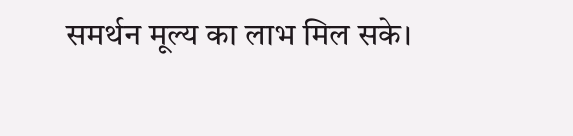समर्थन मूल्य का लाभ मिल सके।